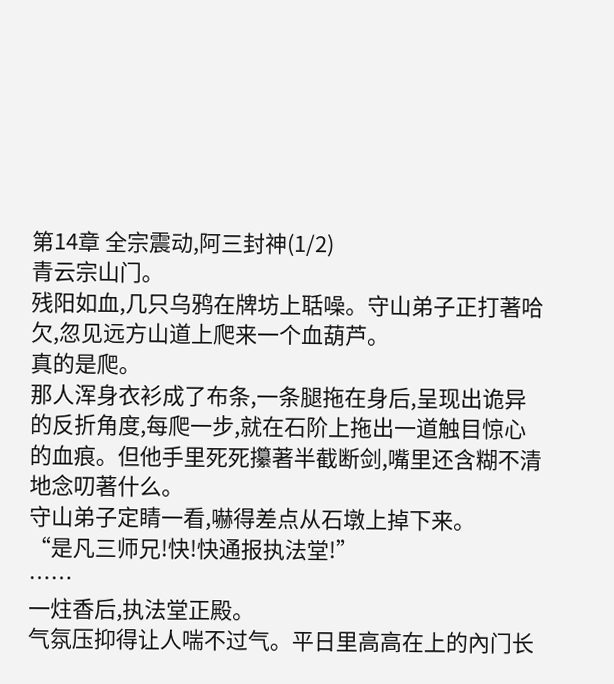第14章 全宗震动,阿三封神(1/2)
青云宗山门。
残阳如血,几只乌鸦在牌坊上聒噪。守山弟子正打著哈欠,忽见远方山道上爬来一个血葫芦。
真的是爬。
那人浑身衣衫成了布条,一条腿拖在身后,呈现出诡异的反折角度,每爬一步,就在石阶上拖出一道触目惊心的血痕。但他手里死死攥著半截断剑,嘴里还含糊不清地念叨著什么。
守山弟子定睛一看,嚇得差点从石墩上掉下来。
“是凡三师兄!快!快通报执法堂!”
……
一炷香后,执法堂正殿。
气氛压抑得让人喘不过气。平日里高高在上的內门长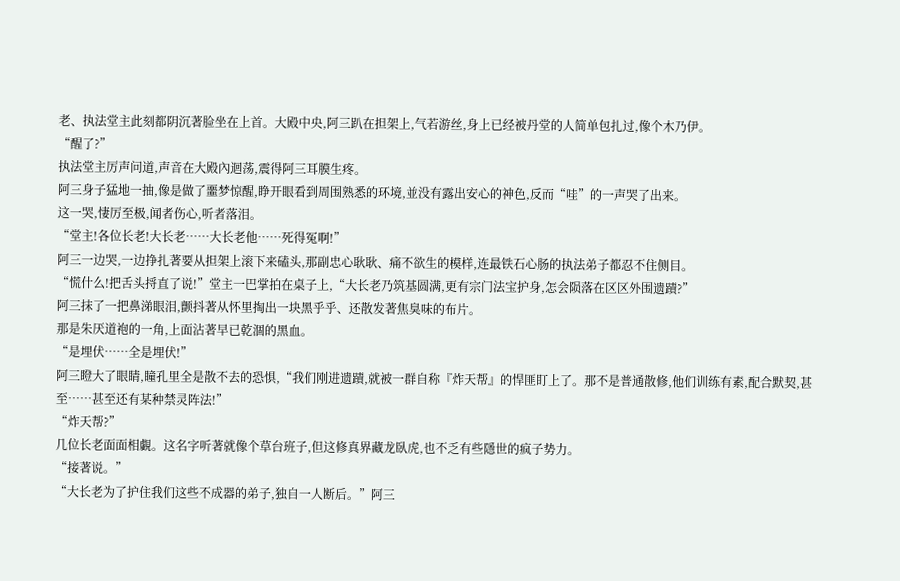老、执法堂主此刻都阴沉著脸坐在上首。大殿中央,阿三趴在担架上,气若游丝,身上已经被丹堂的人简单包扎过,像个木乃伊。
“醒了?”
执法堂主厉声问道,声音在大殿內迴荡,震得阿三耳膜生疼。
阿三身子猛地一抽,像是做了噩梦惊醒,睁开眼看到周围熟悉的环境,並没有露出安心的神色,反而“哇”的一声哭了出来。
这一哭,悽厉至极,闻者伤心,听者落泪。
“堂主!各位长老!大长老……大长老他……死得冤啊!”
阿三一边哭,一边挣扎著要从担架上滚下来磕头,那副忠心耿耿、痛不欲生的模样,连最铁石心肠的执法弟子都忍不住侧目。
“慌什么!把舌头捋直了说!”堂主一巴掌拍在桌子上,“大长老乃筑基圆满,更有宗门法宝护身,怎会陨落在区区外围遗蹟?”
阿三抹了一把鼻涕眼泪,颤抖著从怀里掏出一块黑乎乎、还散发著焦臭味的布片。
那是朱厌道袍的一角,上面沾著早已乾涸的黑血。
“是埋伏……全是埋伏!”
阿三瞪大了眼睛,瞳孔里全是散不去的恐惧,“我们刚进遗蹟,就被一群自称『炸天帮』的悍匪盯上了。那不是普通散修,他们训练有素,配合默契,甚至……甚至还有某种禁灵阵法!”
“炸天帮?”
几位长老面面相覷。这名字听著就像个草台班子,但这修真界藏龙臥虎,也不乏有些隱世的疯子势力。
“接著说。”
“大长老为了护住我们这些不成器的弟子,独自一人断后。”阿三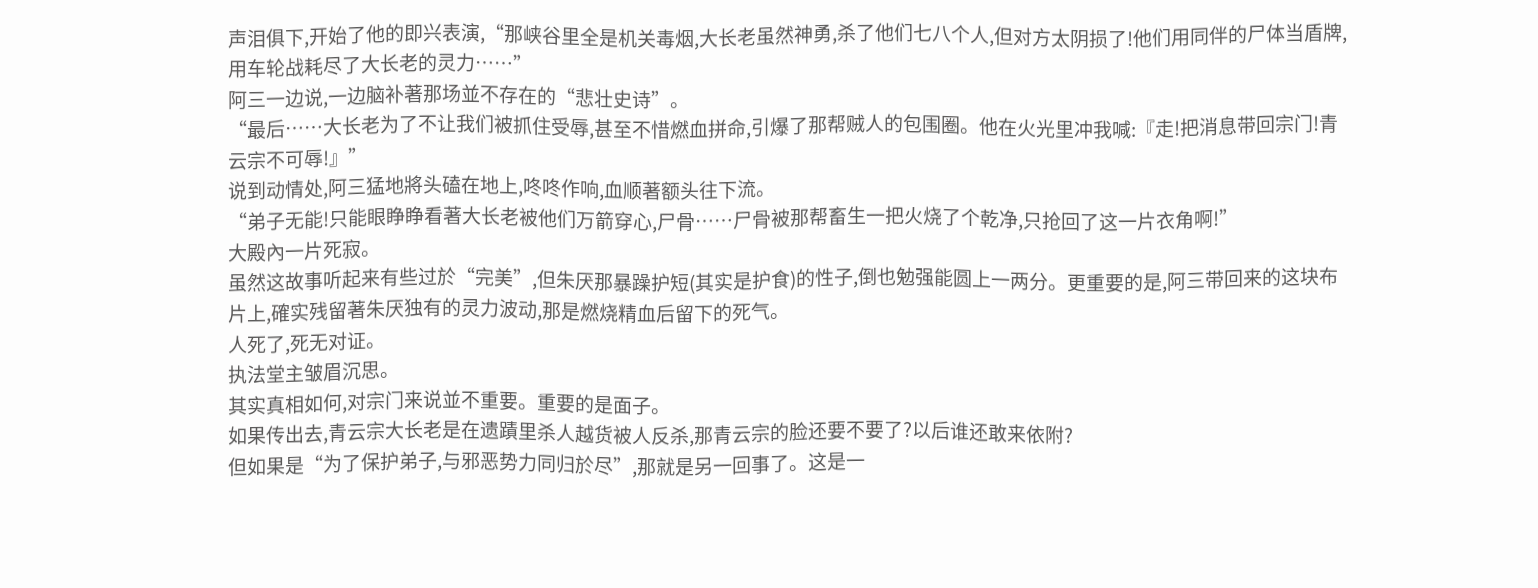声泪俱下,开始了他的即兴表演,“那峡谷里全是机关毒烟,大长老虽然神勇,杀了他们七八个人,但对方太阴损了!他们用同伴的尸体当盾牌,用车轮战耗尽了大长老的灵力……”
阿三一边说,一边脑补著那场並不存在的“悲壮史诗”。
“最后……大长老为了不让我们被抓住受辱,甚至不惜燃血拼命,引爆了那帮贼人的包围圈。他在火光里冲我喊:『走!把消息带回宗门!青云宗不可辱!』”
说到动情处,阿三猛地將头磕在地上,咚咚作响,血顺著额头往下流。
“弟子无能!只能眼睁睁看著大长老被他们万箭穿心,尸骨……尸骨被那帮畜生一把火烧了个乾净,只抢回了这一片衣角啊!”
大殿內一片死寂。
虽然这故事听起来有些过於“完美”,但朱厌那暴躁护短(其实是护食)的性子,倒也勉强能圆上一两分。更重要的是,阿三带回来的这块布片上,確实残留著朱厌独有的灵力波动,那是燃烧精血后留下的死气。
人死了,死无对证。
执法堂主皱眉沉思。
其实真相如何,对宗门来说並不重要。重要的是面子。
如果传出去,青云宗大长老是在遗蹟里杀人越货被人反杀,那青云宗的脸还要不要了?以后谁还敢来依附?
但如果是“为了保护弟子,与邪恶势力同归於尽”,那就是另一回事了。这是一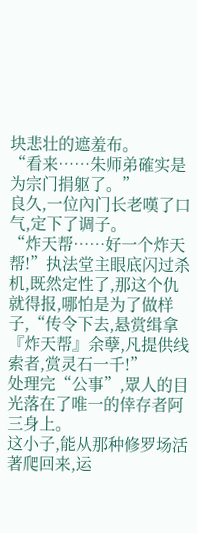块悲壮的遮羞布。
“看来……朱师弟確实是为宗门捐躯了。”
良久,一位內门长老嘆了口气,定下了调子。
“炸天帮……好一个炸天帮!”执法堂主眼底闪过杀机,既然定性了,那这个仇就得报,哪怕是为了做样子,“传令下去,悬赏缉拿『炸天帮』余孽,凡提供线索者,赏灵石一千!”
处理完“公事”,眾人的目光落在了唯一的倖存者阿三身上。
这小子,能从那种修罗场活著爬回来,运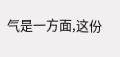气是一方面,这份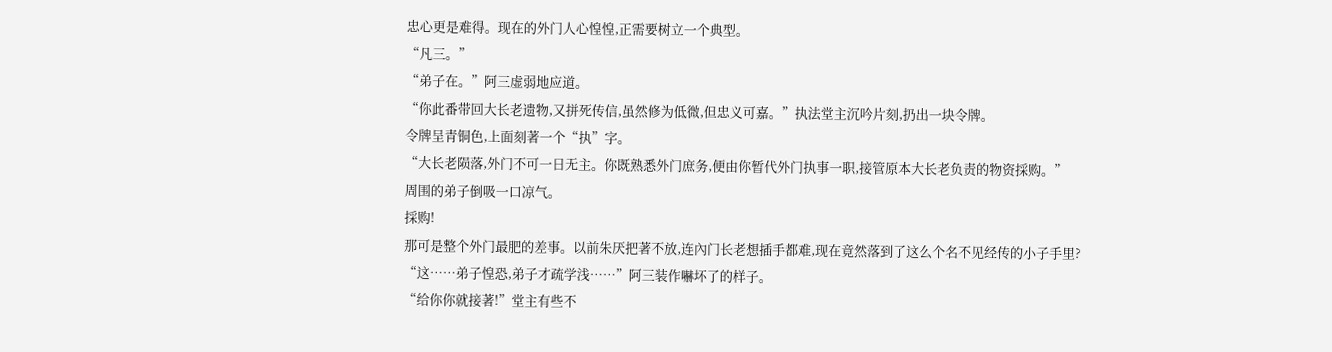忠心更是难得。现在的外门人心惶惶,正需要树立一个典型。
“凡三。”
“弟子在。”阿三虚弱地应道。
“你此番带回大长老遗物,又拼死传信,虽然修为低微,但忠义可嘉。”执法堂主沉吟片刻,扔出一块令牌。
令牌呈青铜色,上面刻著一个“执”字。
“大长老陨落,外门不可一日无主。你既熟悉外门庶务,便由你暂代外门执事一职,接管原本大长老负责的物资採购。”
周围的弟子倒吸一口凉气。
採购!
那可是整个外门最肥的差事。以前朱厌把著不放,连內门长老想插手都难,现在竟然落到了这么个名不见经传的小子手里?
“这……弟子惶恐,弟子才疏学浅……”阿三装作嚇坏了的样子。
“给你你就接著!”堂主有些不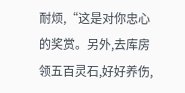耐烦,“这是对你忠心的奖赏。另外,去库房领五百灵石,好好养伤,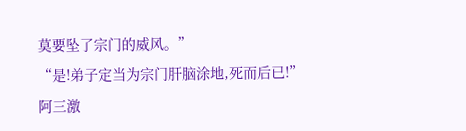莫要坠了宗门的威风。”
“是!弟子定当为宗门肝脑涂地,死而后已!”
阿三激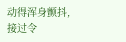动得浑身颤抖,接过令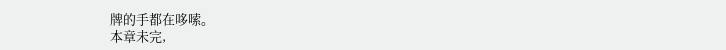牌的手都在哆嗦。
本章未完,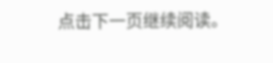点击下一页继续阅读。